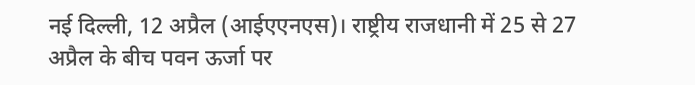नई दिल्ली, 12 अप्रैल (आईएएनएस)। राष्ट्रीय राजधानी में 25 से 27 अप्रैल के बीच पवन ऊर्जा पर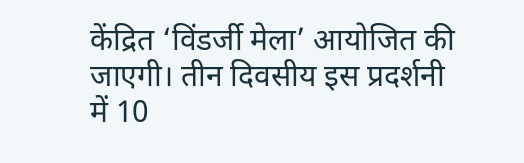केंद्रित ‘विंडर्जी मेला’ आयोजित की जाएगी। तीन दिवसीय इस प्रदर्शनी में 10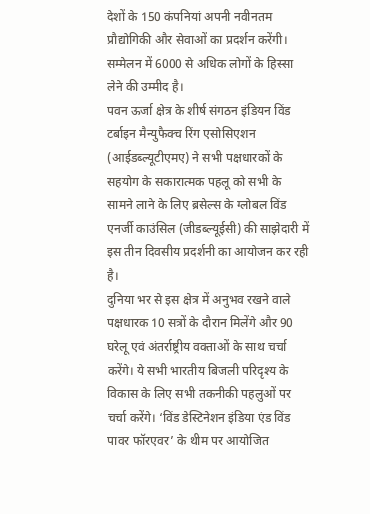देशों के 150 कंपनियां अपनी नवीनतम प्रौद्योगिकी और सेवाओं का प्रदर्शन करेंगी।
सम्मेलन में 6000 से अधिक लोगों के हिस्सा लेने की उम्मीद है।
पवन ऊर्जा क्षेत्र के शीर्ष संगठन इंडियन विंड टर्बाइन मैन्युफैक्च रिंग एसोसिएशन (आईडब्ल्यूटीएमए) ने सभी पक्षधारकों के सहयोग के सकारात्मक पहलू को सभी के सामने लाने के लिए ब्रसेल्स के ग्लोबल विंड एनर्जी काउंसिल (जीडब्ल्यूईसी) की साझेदारी में इस तीन दिवसीय प्रदर्शनी का आयोजन कर रही है।
दुनिया भर से इस क्षेत्र में अनुभव रखने वाले पक्षधारक 10 सत्रों के दौरान मिलेंगे और 90 घरेलू एवं अंतर्राष्ट्रीय वक्ताओं के साथ चर्चा करेंगे। ये सभी भारतीय बिजली परिदृश्य के विकास के लिए सभी तकनीकी पहलुओं पर चर्चा करेंगे। ‘विंड डेस्टिनेशन इंडिया एंड विंड पावर फॉरएवर’ के थीम पर आयोजित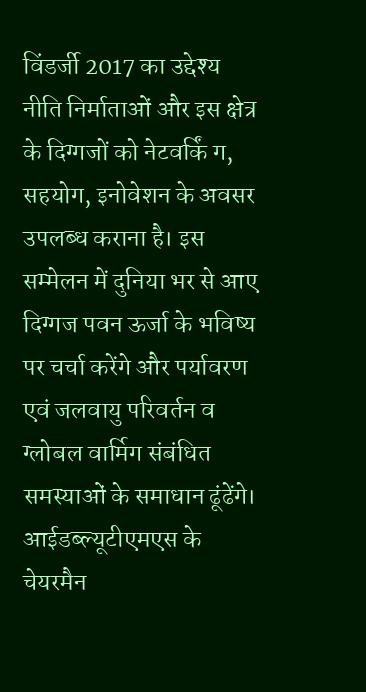विंडर्जी 2017 का उद्देश्य नीति निर्माताओं और इस क्षेत्र के दिग्गजों को नेटवर्किं ग, सहयोग, इनोवेशन के अवसर उपलब्ध कराना है। इस सम्मेलन में दुनिया भर से आए दिग्गज पवन ऊर्जा के भविष्य पर चर्चा करेंगे और पर्यावरण एवं जलवायु परिवर्तन व ग्लोबल वार्मिग संबंधित समस्याओं के समाधान ढूंढेंगे।
आईडब्ल्यूटीएमएस के चेयरमैन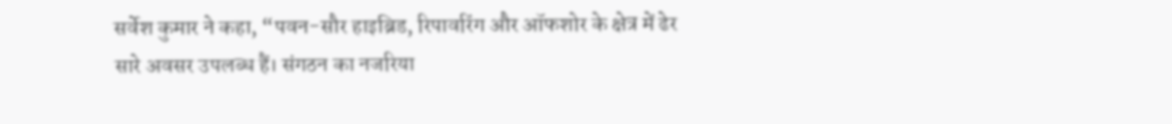सर्वेश कुमार ने कहा, “पवन-सौर हाइब्रिड, रिपावरिंग और ऑफशोर के क्षेत्र में ढेर सारे अवसर उपलब्ध हैं। संगठन का नजरिया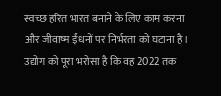स्वच्छ हरित भारत बनाने के लिए काम करना और जीवाष्म ईंधनों पर निर्भरता को घटाना है। उद्योग को पूरा भरोसा है कि वह 2022 तक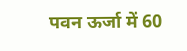पवन ऊर्जा में 60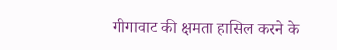गीगावाट की क्षमता हासिल करने के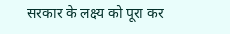सरकार के लक्ष्य को पूरा कर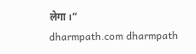लेगा।”
dharmpath.com dharmpath